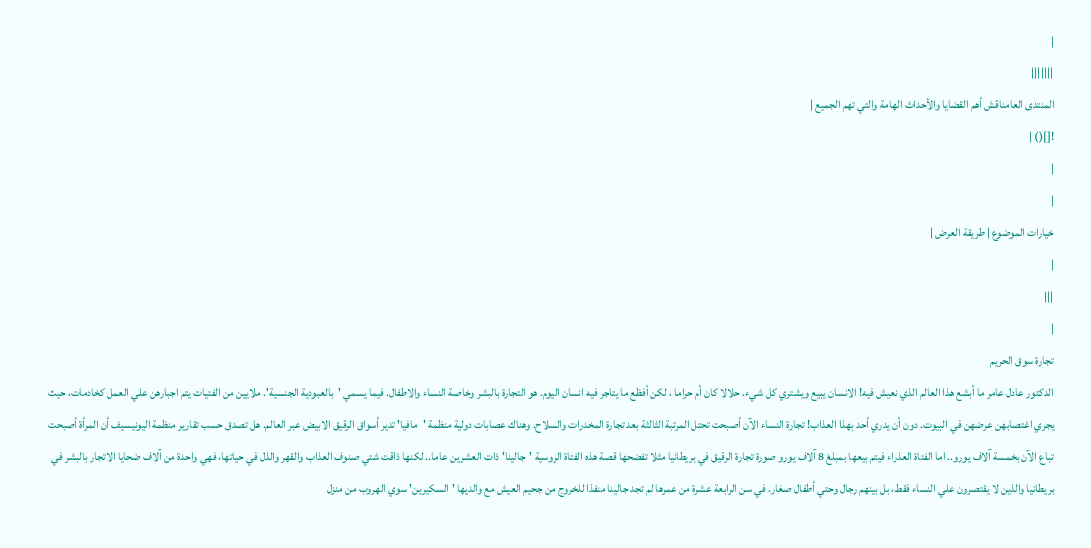|
|||||||
المنتدى العامناقش أهم القضايا والأحداث الهامة والتي تهم الجميع |
![]() |
|
|
خيارات الموضوع | طريقة العرض |
|
|||
|
تجارة سوق الحريم
الدكتور عادل عامر ما أبشع هذا العالم الذي نعيش فيه! الانسان يبيع ويشتري كل شيء. حلالا كان أم حراما ، لكن أفظع ما يتاجر فيه انسان اليوم. هو التجارة بالبشر وخاصة النساء والاطفال. فيما يسمي 'بالعبودية الجنسية'. ملايين من الفتيات يتم اجبارهن علي العمل كخادمات، حيث يجري اغتصابهن عرضهن في البيوت. دون أن يدري أحد بهذا العذاب! تجارة النساء الآن أصبحت تحتل المرتبة الثالثة بعد تجارة المخدرات والسلاح. وهناك عصابات دولية منظمة 'مافيا' تدير أسواق الرقيق الابيض عبر العالم. هل تصدق حسب تقارير منظمة اليونيسيف أن المرأة أصبحت تباع الآن بخمسة آلاف يورو.. اما الفتاة العذراء فيتم بيعها بمبلغ 8 آلاف يورو صورة تجارة الرقيق في بريطانيا مثلا تفضحها قصة هذه الفتاة الروسية 'جالينا' ذات العشرين عاما.. لكنها ذاقت شتي صنوف العذاب والقهر والذل في حياتها، فهي واحدة من آلاف ضحايا الاتجار بالبشر في بريطانيا والذين لا يقتصرون علي النساء فقط، بل بينهم رجال وحتي أطفال صغار. في سن الرابعة عشرة من عمرها لم تجد جالينا منفذا للخروج من جحيم العيش مع والديها 'السكيرين' سوي الهروب من منزل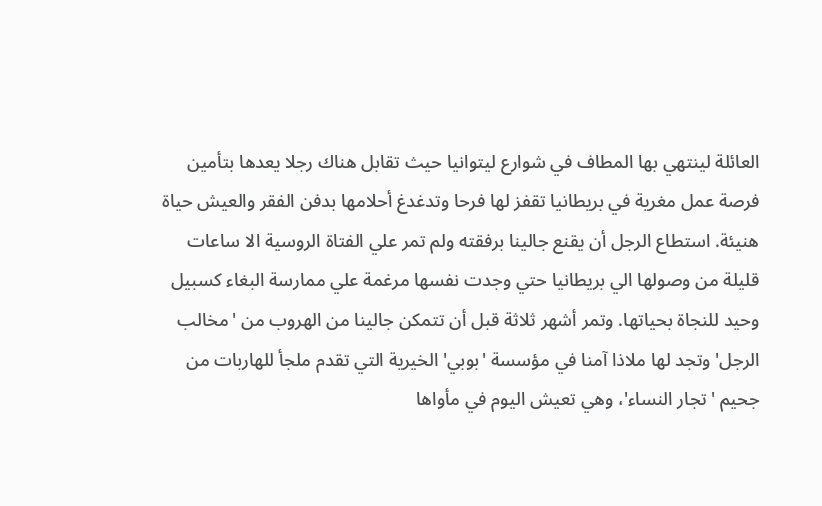العائلة لينتهي بها المطاف في شوارع ليتوانيا حيث تقابل هناك رجلا يعدها بتأمين فرصة عمل مغرية في بريطانيا تقفز لها فرحا وتدغدغ أحلامها بدفن الفقر والعيش حياة هنيئة. استطاع الرجل أن يقنع جالينا برفقته ولم تمر علي الفتاة الروسية الا ساعات قليلة من وصولها الي بريطانيا حتي وجدت نفسها مرغمة علي ممارسة البغاء كسبيل وحيد للنجاة بحياتها. وتمر أشهر ثلاثة قبل أن تتمكن جالينا من الهروب من 'مخالب الرجل' وتجد لها ملاذا آمنا في مؤسسة 'بوبي' الخيرية التي تقدم ملجأ للهاربات من جحيم 'تجار النساء'، وهي تعيش اليوم في مأواها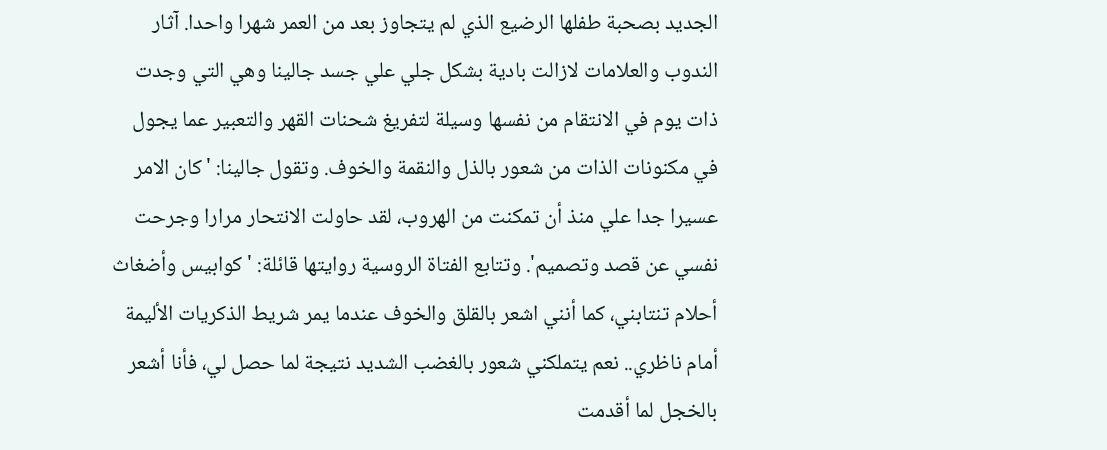الجديد بصحبة طفلها الرضيع الذي لم يتجاوز بعد من العمر شهرا واحدا. آثار الندوب والعلامات لازالت بادية بشكل جلي علي جسد جالينا وهي التي وجدت ذات يوم في الانتقام من نفسها وسيلة لتفريغ شحنات القهر والتعبير عما يجول في مكنونات الذات من شعور بالذل والنقمة والخوف. وتقول جالينا: 'كان الامر عسيرا جدا علي منذ أن تمكنت من الهروب، لقد حاولت الانتحار مرارا وجرحت نفسي عن قصد وتصميم'. وتتابع الفتاة الروسية روايتها قائلة: 'كوابيس وأضغاث أحلام تنتابني، كما أنني اشعر بالقلق والخوف عندما يمر شريط الذكريات الأليمة أمام ناظري.. نعم يتملكني شعور بالغضب الشديد نتيجة لما حصل لي، فأنا أشعر بالخجل لما أقدمت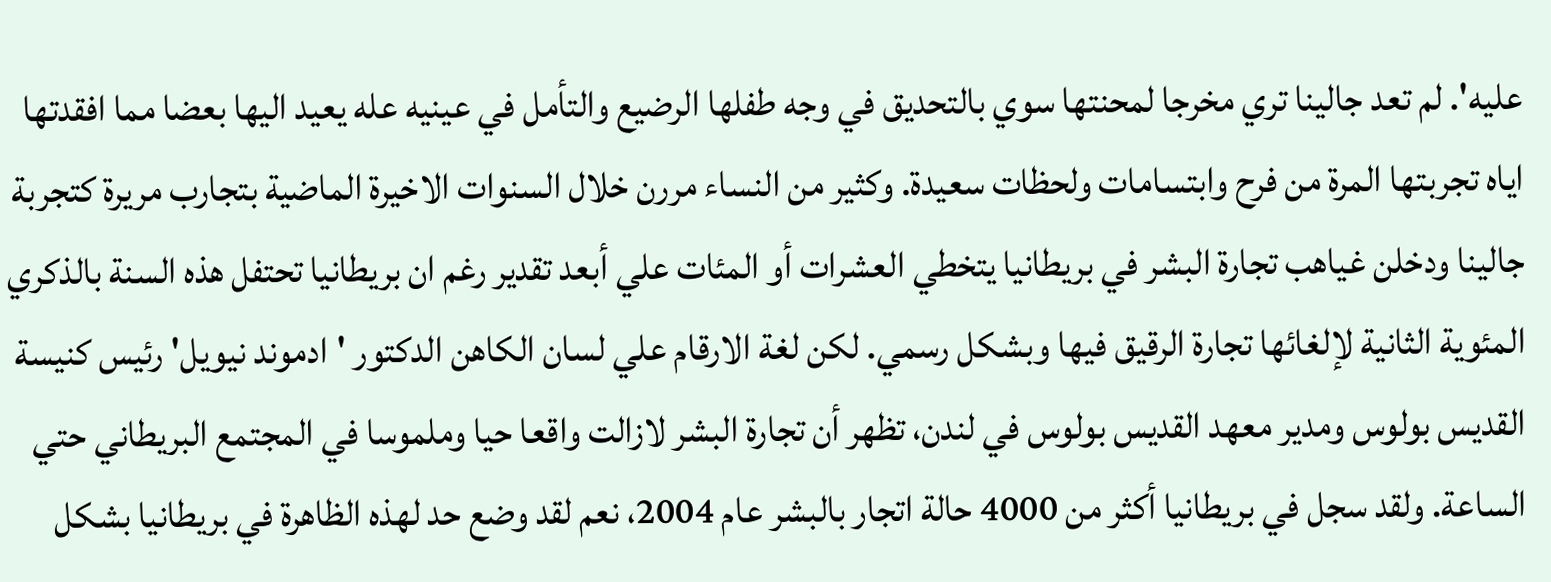عليه'. لم تعد جالينا تري مخرجا لمحنتها سوي بالتحديق في وجه طفلها الرضيع والتأمل في عينيه عله يعيد اليها بعضا مما افقدتها اياه تجربتها المرة من فرح وابتسامات ولحظات سعيدة. وكثير من النساء مررن خلال السنوات الاخيرة الماضية بتجارب مريرة كتجربة جالينا ودخلن غياهب تجارة البشر في بريطانيا يتخطي العشرات أو المئات علي أبعد تقدير رغم ان بريطانيا تحتفل هذه السنة بالذكري المئوية الثانية لإلغائها تجارة الرقيق فيها وبشكل رسمي. لكن لغة الارقام علي لسان الكاهن الدكتور 'ادموند نيويل' رئيس كنيسة القديس بولوس ومدير معهد القديس بولوس في لندن، تظهر أن تجارة البشر لازالت واقعا حيا وملموسا في المجتمع البريطاني حتي الساعة. ولقد سجل في بريطانيا أكثر من 4000 حالة اتجار بالبشر عام 2004، نعم لقد وضع حد لهذه الظاهرة في بريطانيا بشكل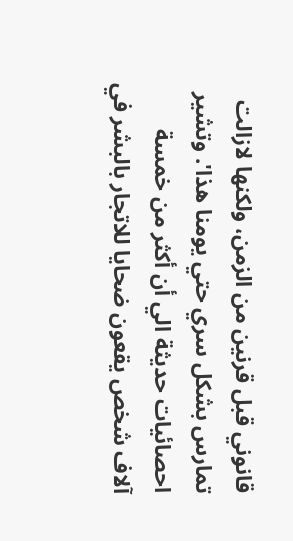قانوني قبل قرنين من الزمن، ولكنها لازالت تمارس بشكل سري حتي يومنا هذا'. وتشير احصائيات حديثة الي أن أكثر من خمسة آلاف شخص يقعون ضحايا للاتجار بالبشر في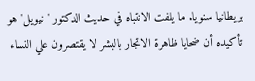بريطانيا سنويا. ما يلفت الانتباه في حديث الدكتور 'نيويل' هو تأكيده أن ضحايا ظاهرة الاتجار بالبشر لا يقتصرون علي النساء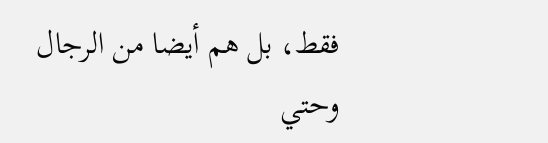فقط، بل هم أيضا من الرجال وحتي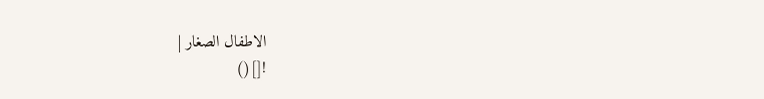الاطفال الصغار |
![]()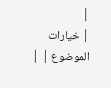|
| خيارات الموضوع | |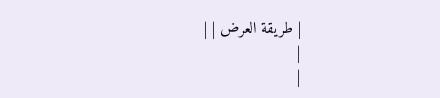| طريقة العرض | |
|
|